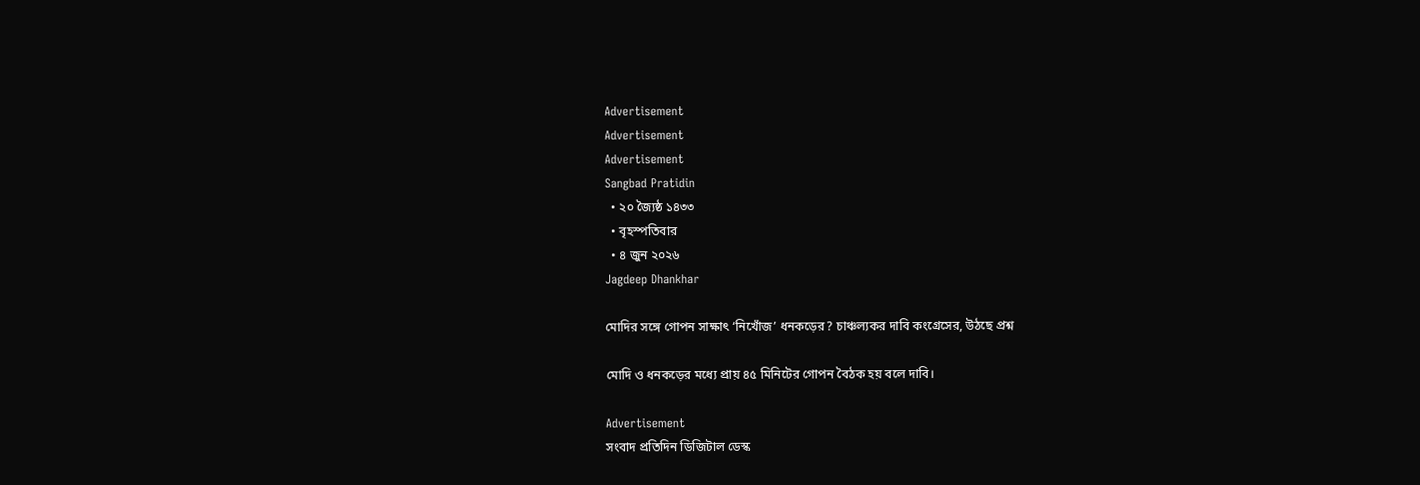Advertisement
Advertisement
Advertisement
Sangbad Pratidin
  • ২০ জ্যৈষ্ঠ ১৪৩৩
  • বৃহস্পতিবার
  • ৪ জুন ২০২৬
Jagdeep Dhankhar

মোদির সঙ্গে গোপন সাক্ষাৎ ‘নিখোঁজ’ ধনকড়ের? চাঞ্চল্যকর দাবি কংগ্রেসের, উঠছে প্রশ্ন

মোদি ও ধনকড়ের মধ্যে প্রায় ৪৫ মিনিটের গোপন বৈঠক হয় বলে দাবি।

Advertisement
সংবাদ প্রতিদিন ডিজিটাল ডেস্ক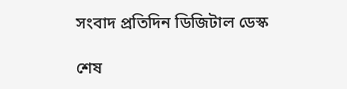সংবাদ প্রতিদিন ডিজিটাল ডেস্ক

শেষ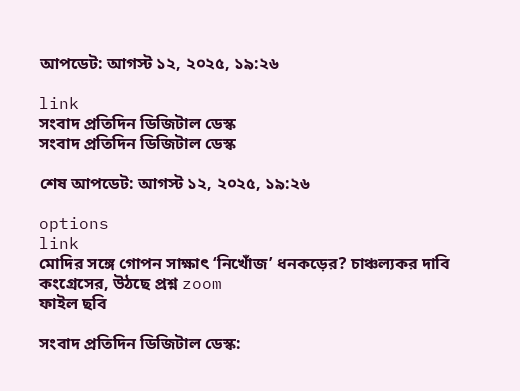আপডেট: আগস্ট ১২, ২০২৫, ১৯:২৬

link
সংবাদ প্রতিদিন ডিজিটাল ডেস্ক
সংবাদ প্রতিদিন ডিজিটাল ডেস্ক

শেষ আপডেট: আগস্ট ১২, ২০২৫, ১৯:২৬

options
link
মোদির সঙ্গে গোপন সাক্ষাৎ ‘নিখোঁজ’ ধনকড়ের? চাঞ্চল্যকর দাবি কংগ্রেসের, উঠছে প্রশ্ন zoom
ফাইল ছবি

সংবাদ প্রতিদিন ডিজিটাল ডেস্ক: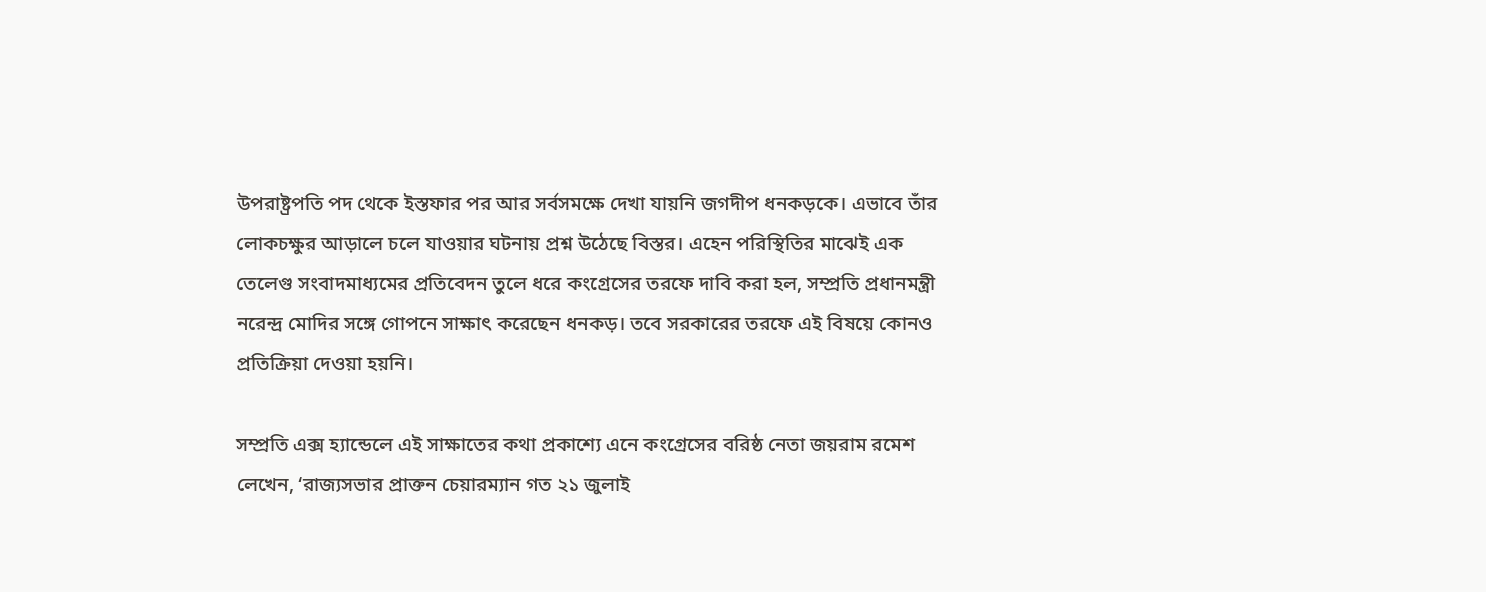উপরাষ্ট্রপতি পদ থেকে ইস্তফার পর আর সর্বসমক্ষে দেখা যায়নি জগদীপ ধনকড়কে। এভাবে তাঁর লোকচক্ষুর আড়ালে চলে যাওয়ার ঘটনায় প্রশ্ন উঠেছে বিস্তর। এহেন পরিস্থিতির মাঝেই এক তেলেগু সংবাদমাধ্যমের প্রতিবেদন তুলে ধরে কংগ্রেসের তরফে দাবি করা হল, সম্প্রতি প্রধানমন্ত্রী নরেন্দ্র মোদির সঙ্গে গোপনে সাক্ষাৎ করেছেন ধনকড়। তবে সরকারের তরফে এই বিষয়ে কোনও প্রতিক্রিয়া দেওয়া হয়নি।

সম্প্রতি এক্স হ্যান্ডেলে এই সাক্ষাতের কথা প্রকাশ্যে এনে কংগ্রেসের বরিষ্ঠ নেতা জয়রাম রমেশ লেখেন, ‘রাজ্যসভার প্রাক্তন চেয়ারম্যান গত ২১ জুলাই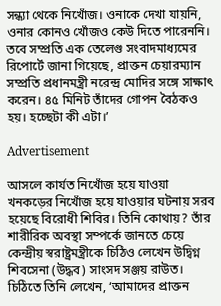সন্ধ্যা থেকে নিখোঁজ। ওনাকে দেখা যায়নি, ওনার কোনও খোঁজও কেউ দিতে পারেননি। তবে সম্প্রতি এক তেলেগু সংবাদমাধ্যমের রিপোর্টে জানা গিয়েছে, প্রাক্তন চেয়ারম্যান সম্প্রতি প্রধানমন্ত্রী নরেন্দ্র মোদির সঙ্গে সাক্ষাৎ করেন। ৪৫ মিনিট তাঁদের গোপন বৈঠকও হয়। হচ্ছেটা কী এটা।’

Advertisement

আসলে কার্যত নিখোঁজ হয়ে যাওয়া খনকড়ের নিখোঁজ হয়ে যাওয়ার ঘটনায় সরব হয়েছে বিরোধী শিবির। তিনি কোথায়? তাঁর শারীরিক অবস্থা সম্পর্কে জানতে চেয়ে কেন্দ্রীয় স্বরাষ্ট্রমন্ত্রীকে চিঠিও লেখেন উদ্বিগ্ন শিবসেনা (উদ্ধব) সাংসদ সঞ্জয় রাউত। চিঠিতে তিনি লেখেন, ‘আমাদের প্রাক্তন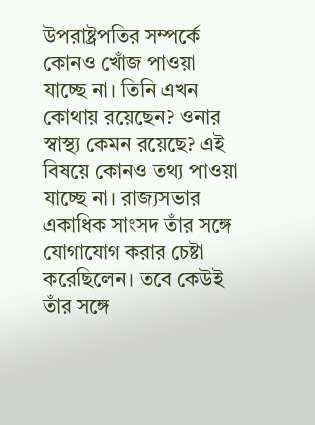উপরাষ্ট্রপতির সম্পর্কে কোনও খোঁজ পাওয়া যাচ্ছে না। তিনি এখন কোথায় রয়েছেন? ওনার স্বাস্থ্য কেমন রয়েছে? এই বিষয়ে কোনও তথ্য পাওয়া যাচ্ছে না। রাজ্যসভার একাধিক সাংসদ তাঁর সঙ্গে যোগাযোগ করার চেষ্টা করেছিলেন। তবে কেউই তাঁর সঙ্গে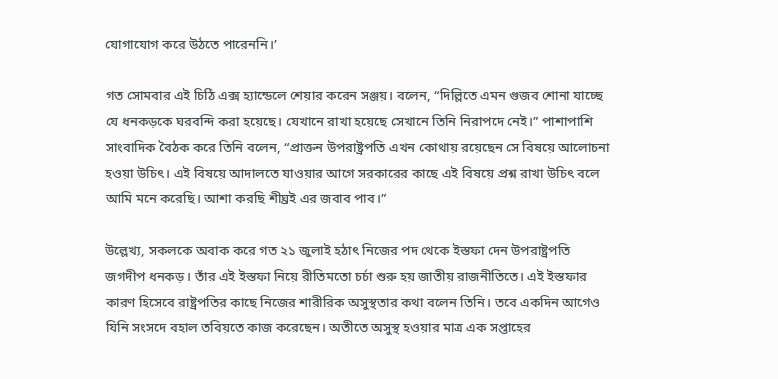যোগাযোগ করে উঠতে পারেননি।’

গত সোমবার এই চিঠি এক্স হ্যান্ডেলে শেয়ার করেন সঞ্জয়। বলেন, “দিল্লিতে এমন গুজব শোনা যাচ্ছে যে ধনকড়কে ঘরবন্দি করা হয়েছে। যেখানে রাখা হয়েছে সেখানে তিনি নিরাপদে নেই।” পাশাপাশি সাংবাদিক বৈঠক করে তিনি বলেন, “প্রাক্তন উপরাষ্ট্রপতি এখন কোথায় রয়েছেন সে বিষয়ে আলোচনা হওয়া উচিৎ। এই বিষয়ে আদালতে যাওয়ার আগে সরকারের কাছে এই বিষয়ে প্রশ্ন রাখা উচিৎ বলে আমি মনে করেছি। আশা করছি শীঘ্রই এর জবাব পাব।”

উল্লেখ্য, সকলকে অবাক করে গত ২১ জুলাই হঠাৎ নিজের পদ থেকে ইস্তফা দেন উপরাষ্ট্রপতি জগদীপ ধনকড়। তাঁর এই ইস্তফা নিয়ে রীতিমতো চর্চা শুরু হয় জাতীয় রাজনীতিতে। এই ইস্তফার কারণ হিসেবে রাষ্ট্রপতির কাছে নিজের শারীরিক অসুস্থতার কথা বলেন তিনি। তবে একদিন আগেও যিনি সংসদে বহাল তবিয়তে কাজ করেছেন। অতীতে অসুস্থ হওয়ার মাত্র এক সপ্তাহের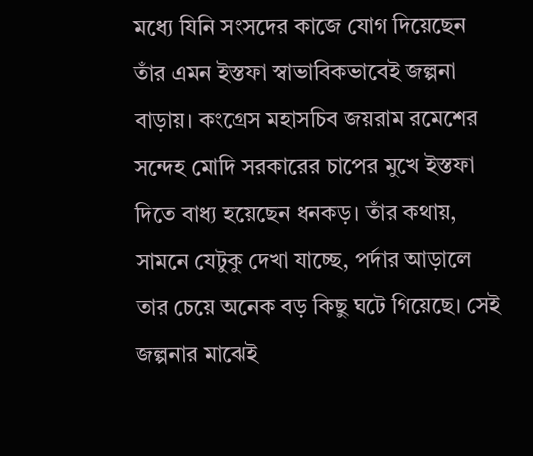মধ্যে যিনি সংসদের কাজে যোগ দিয়েছেন তাঁর এমন ইস্তফা স্বাভাবিকভাবেই জল্পনা বাড়ায়। কংগ্রেস মহাসচিব জয়রাম রমেশের সন্দেহ মোদি সরকারের চাপের মুখে ইস্তফা দিতে বাধ্য হয়েছেন ধনকড়। তাঁর কথায়, সামনে যেটুকু দেখা যাচ্ছে, পর্দার আড়ালে তার চেয়ে অনেক বড় কিছু ঘটে গিয়েছে। সেই জল্পনার মাঝেই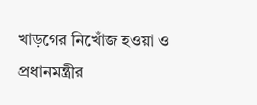খাড়গের নিখোঁজ হওয়া ও প্রধানমন্ত্রীর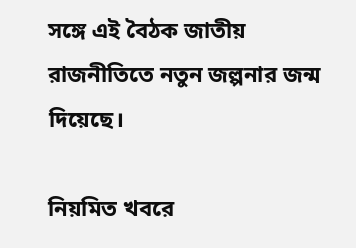সঙ্গে এই বৈঠক জাতীয় রাজনীতিতে নতুন জল্পনার জন্ম দিয়েছে।

নিয়মিত খবরে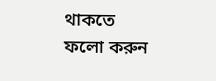থাকতে ফলো করুন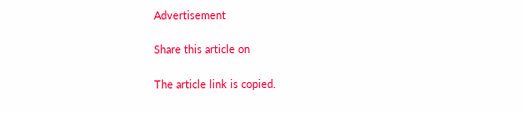Advertisement

Share this article on

The article link is copied.